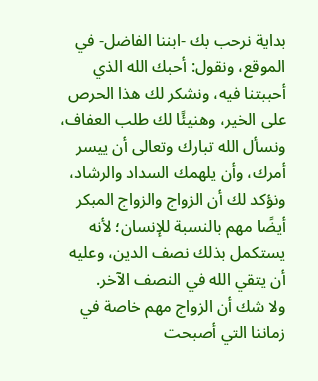بداية نرحب بك -ابننا الفاضل- في الموقع، ونقول: أحبك الله الذي أحببتنا فيه، ونشكر لك هذا الحرص على الخير، وهنيئًا لك طلب العفاف، ونسأل الله تبارك وتعالى أن ييسر أمرك، وأن يلهمك السداد والرشاد، ونؤكد لك أن الزواج والزواج المبكر أيضًا مهم بالنسبة للإنسان؛ لأنه يستكمل بذلك نصف الدين، وعليه أن يتقي الله في النصف الآخر.
ولا شك أن الزواج مهم خاصة في زماننا التي أصبحت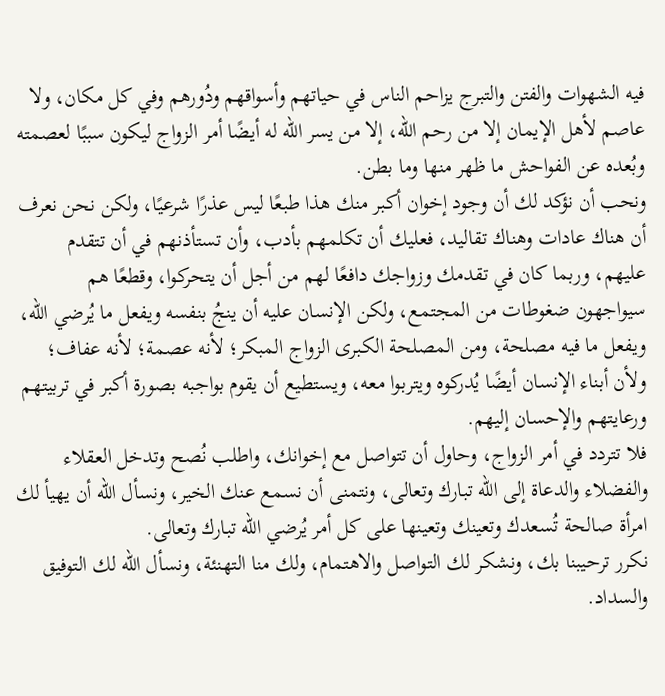فيه الشهوات والفتن والتبرج يزاحم الناس في حياتهم وأسواقهم ودُورهم وفي كل مكان، ولا عاصم لأهل الإيمان إلا من رحم الله، إلا من يسر الله له أيضًا أمر الزواج ليكون سببًا لعصمته وبُعده عن الفواحش ما ظهر منها وما بطن.
ونحب أن نؤكد لك أن وجود إخوان أكبر منك هذا طبعًا ليس عذرًا شرعيًا، ولكن نحن نعرف أن هناك عادات وهناك تقاليد، فعليك أن تكلمهم بأدب، وأن تستأذنهم في أن تتقدم عليهم، وربما كان في تقدمك وزواجك دافعًا لهم من أجل أن يتحركوا، وقطعًا هم سيواجهون ضغوطات من المجتمع، ولكن الإنسان عليه أن ينجُ بنفسه ويفعل ما يُرضي الله، ويفعل ما فيه مصلحة، ومن المصلحة الكبرى الزواج المبكر؛ لأنه عصمة؛ لأنه عفاف؛ ولأن أبناء الإنسان أيضًا يُدركوه ويتربوا معه، ويستطيع أن يقوم بواجبه بصورة أكبر في تربيتهم ورعايتهم والإحسان إليهم.
فلا تتردد في أمر الزواج، وحاول أن تتواصل مع إخوانك، واطلب نُصح وتدخل العقلاء والفضلاء والدعاة إلى الله تبارك وتعالى، ونتمنى أن نسمع عنك الخير، ونسأل الله أن يهيأ لك امرأة صالحة تُسعدك وتعينك وتعينها على كل أمر يُرضي الله تبارك وتعالى.
نكرر ترحيبنا بك، ونشكر لك التواصل والاهتمام، ولك منا التهنئة، ونسأل الله لك التوفيق والسداد.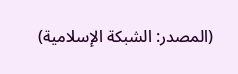(المصدر: الشبكة الإسلامية)